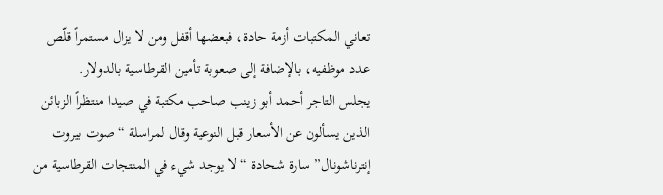تعاني المكتبات أزمة حادة، فبعضها أقفل ومن لا يزال مستمراً قلّص عدد موظفيه، بالإضافة إلى صعوبة تأمين القرطاسية بالدولار.
يجلس التاجر أحمد أبو زينب صاحب مكتبة في صيدا منتظراً الزبائن الذين يسألون عن الأسعار قبل النوعية وقال لمراسلة “صوت بيروت إنترناشونال” سارة شحادة “لا يوجد شيء في المنتجات القرطاسية من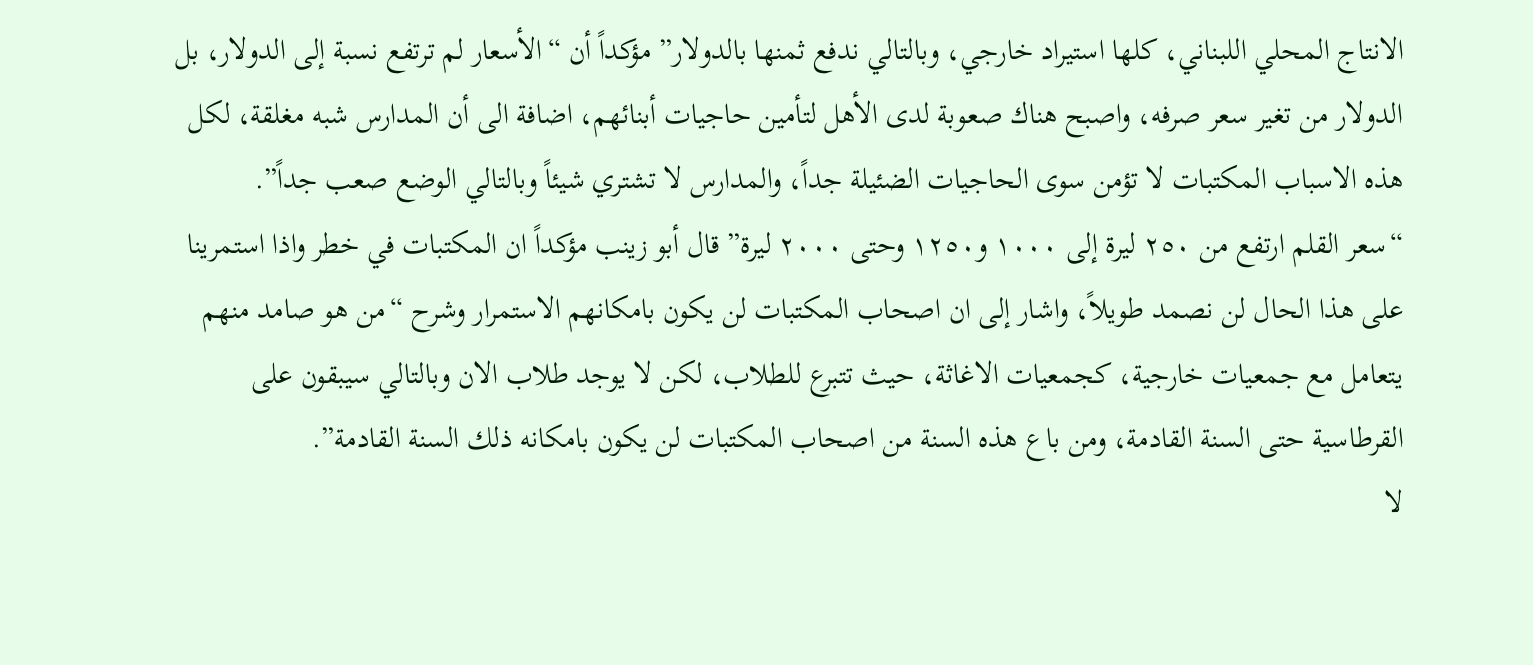الانتاج المحلي اللبناني، كلها استيراد خارجي، وبالتالي ندفع ثمنها بالدولار” مؤكداً أن “الأسعار لم ترتفع نسبة إلى الدولار، بل الدولار من تغير سعر صرفه، واصبح هناك صعوبة لدى الأهل لتأمين حاجيات أبنائهم، اضافة الى أن المدارس شبه مغلقة، لكل هذه الاسباب المكتبات لا تؤمن سوى الحاجيات الضئيلة جداً، والمدارس لا تشتري شيئاً وبالتالي الوضع صعب جداً”.
“سعر القلم ارتفع من ٢٥٠ ليرة إلى ١٠٠٠ و١٢٥٠ وحتى ٢٠٠٠ ليرة” قال أبو زينب مؤكداً ان المكتبات في خطر واذا استمرينا على هذا الحال لن نصمد طويلاً، واشار إلى ان اصحاب المكتبات لن يكون بامكانهم الاستمرار وشرح “من هو صامد منهم يتعامل مع جمعيات خارجية، كجمعيات الاغاثة، حيث تتبرع للطلاب، لكن لا يوجد طلاب الان وبالتالي سيبقون على القرطاسية حتى السنة القادمة، ومن باع هذه السنة من اصحاب المكتبات لن يكون بامكانه ذلك السنة القادمة”.
لا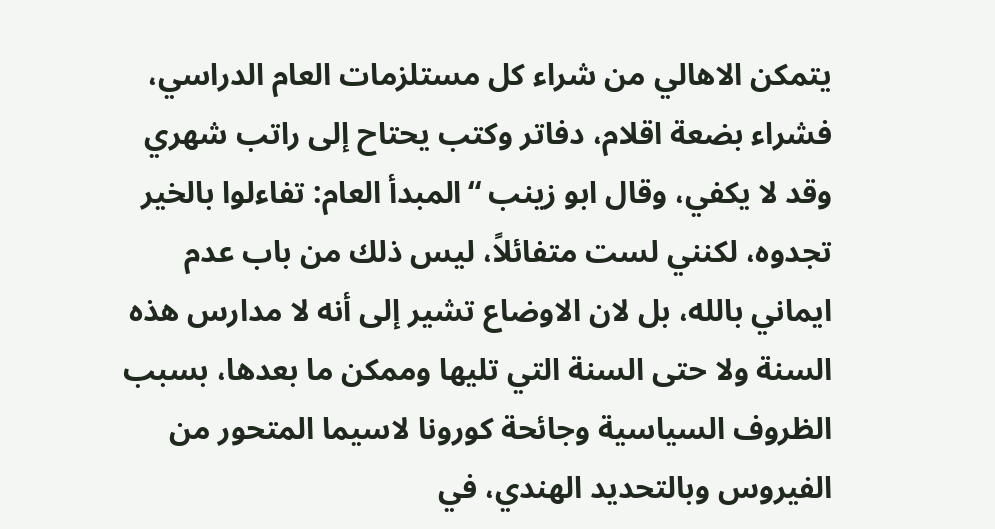يتمكن الاهالي من شراء كل مستلزمات العام الدراسي، فشراء بضعة اقلام، دفاتر وكتب يحتاح إلى راتب شهري وقد لا يكفي، وقال ابو زينب “المبدأ العام: تفاءلوا بالخير تجدوه، لكنني لست متفائلاً، ليس ذلك من باب عدم ايماني بالله، بل لان الاوضاع تشير إلى أنه لا مدارس هذه السنة ولا حتى السنة التي تليها وممكن ما بعدها، بسبب الظروف السياسية وجائحة كورونا لاسيما المتحور من الفيروس وبالتحديد الهندي، في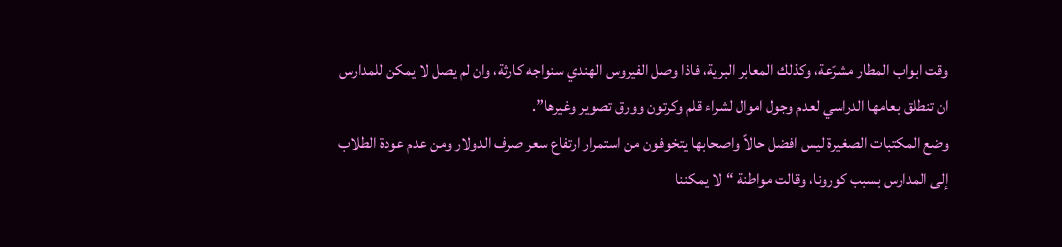وقت ابواب المطار مشرّعة، وكذلك المعابر البرية، فاذا وصل الفيروس الهندي سنواجه كارثة، وان لم يصل لا يمكن للمدارس ان تنطلق بعامها الدراسي لعدم وجول اموال لشراء قلم وكرتون وورق تصوير وغيرها”.
وضع المكتبات الصغيرة ليس افضل حالاً واصحابها يتخوفون من استمرار ارتفاع سعر صرف الدولار ومن عدم عودة الطلاب إلى المدارس بسبب كورونا، وقالت مواطنة “لا يمكننا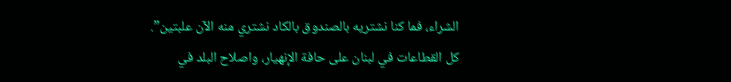الشراء، فما كنا نشتريه بالصندوق بالكاد نشتري منه الآن علبتين”.
كل القطاعات في لبنان على حافة الإنهيار، واصلاح البلد في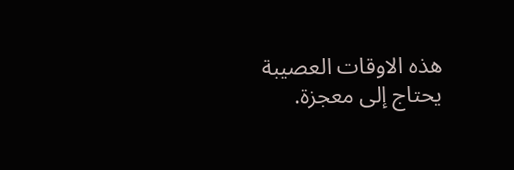هذه الاوقات العصيبة يحتاج إلى معجزة.